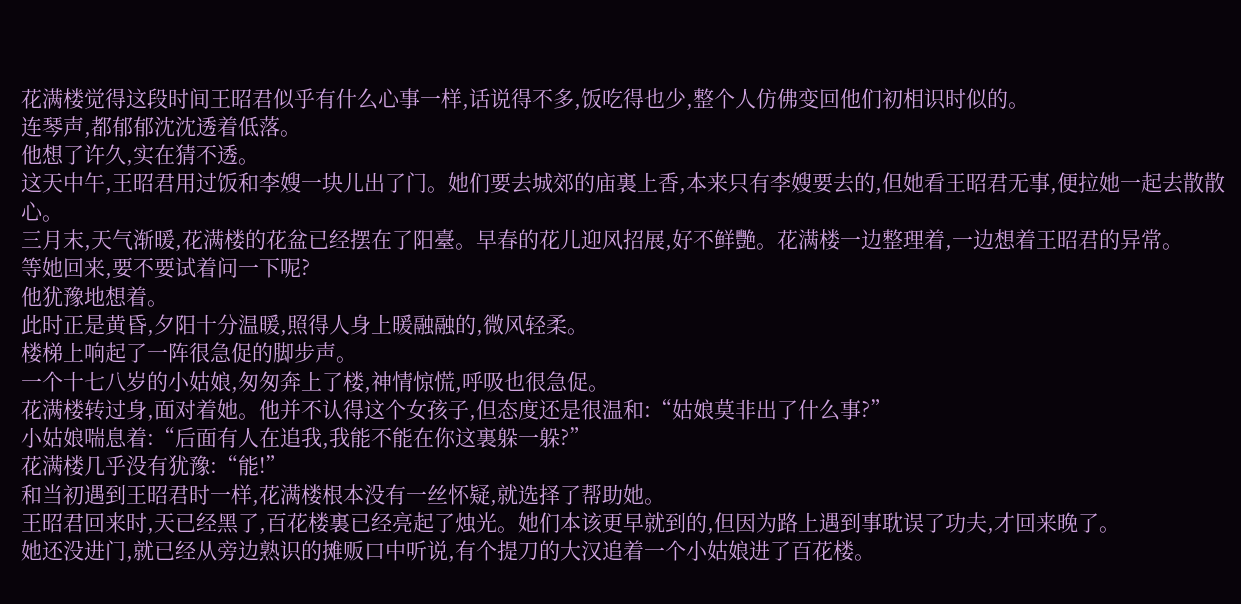花满楼觉得这段时间王昭君似乎有什么心事一样,话说得不多,饭吃得也少,整个人仿佛变回他们初相识时似的。
连琴声,都郁郁沈沈透着低落。
他想了许久,实在猜不透。
这天中午,王昭君用过饭和李嫂一块儿出了门。她们要去城郊的庙裏上香,本来只有李嫂要去的,但她看王昭君无事,便拉她一起去散散心。
三月末,天气渐暖,花满楼的花盆已经摆在了阳臺。早春的花儿迎风招展,好不鲜艷。花满楼一边整理着,一边想着王昭君的异常。
等她回来,要不要试着问一下呢?
他犹豫地想着。
此时正是黄昏,夕阳十分温暖,照得人身上暖融融的,微风轻柔。
楼梯上响起了一阵很急促的脚步声。
一个十七八岁的小姑娘,匆匆奔上了楼,神情惊慌,呼吸也很急促。
花满楼转过身,面对着她。他并不认得这个女孩子,但态度还是很温和:“姑娘莫非出了什么事?”
小姑娘喘息着:“后面有人在追我,我能不能在你这裏躲一躲?”
花满楼几乎没有犹豫:“能!”
和当初遇到王昭君时一样,花满楼根本没有一丝怀疑,就选择了帮助她。
王昭君回来时,天已经黑了,百花楼裏已经亮起了烛光。她们本该更早就到的,但因为路上遇到事耽误了功夫,才回来晚了。
她还没进门,就已经从旁边熟识的摊贩口中听说,有个提刀的大汉追着一个小姑娘进了百花楼。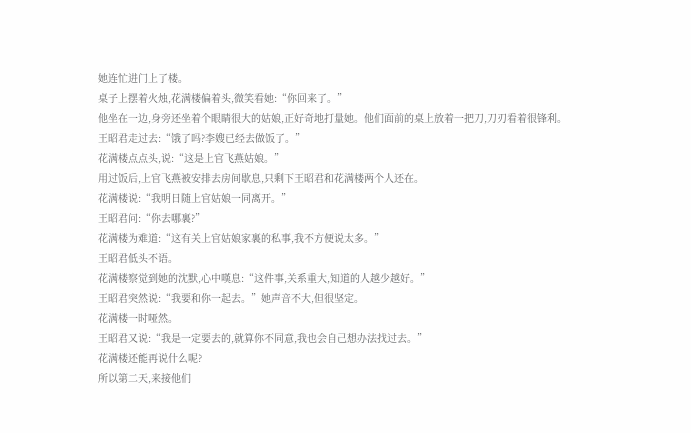她连忙进门上了楼。
桌子上摆着火烛,花满楼偏着头,微笑看她:“你回来了。”
他坐在一边,身旁还坐着个眼睛很大的姑娘,正好奇地打量她。他们面前的桌上放着一把刀,刀刃看着很锋利。
王昭君走过去:“饿了吗?李嫂已经去做饭了。”
花满楼点点头,说:“这是上官飞燕姑娘。”
用过饭后,上官飞燕被安排去房间歇息,只剩下王昭君和花满楼两个人还在。
花满楼说:“我明日随上官姑娘一同离开。”
王昭君问:“你去哪裏?”
花满楼为难道:“这有关上官姑娘家裏的私事,我不方便说太多。”
王昭君低头不语。
花满楼察觉到她的沈默,心中嘆息:“这件事,关系重大,知道的人越少越好。”
王昭君突然说:“我要和你一起去。”她声音不大,但很坚定。
花满楼一时哑然。
王昭君又说:“我是一定要去的,就算你不同意,我也会自己想办法找过去。”
花满楼还能再说什么呢?
所以第二天,来接他们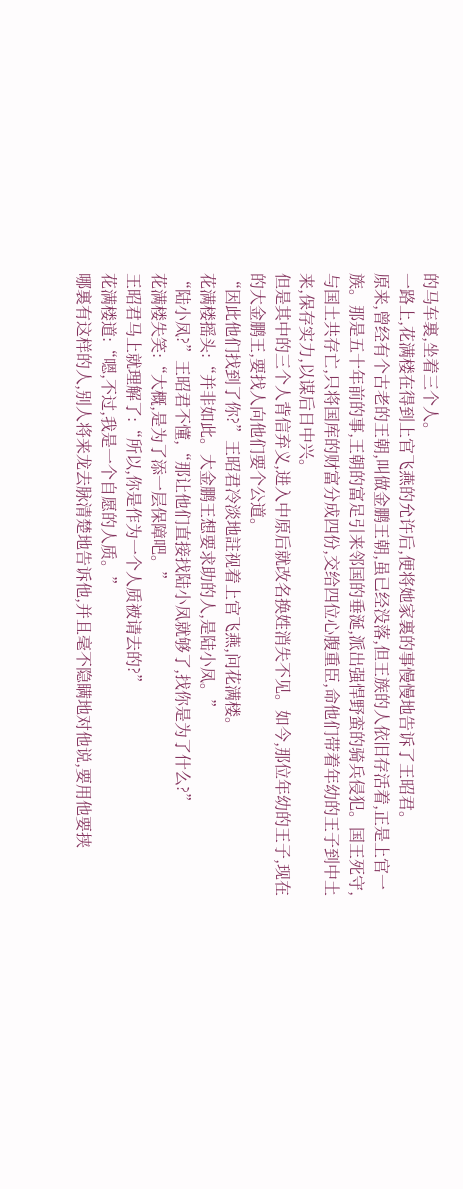的马车裏,坐着三个人。
一路上,花满楼在得到上官飞燕的允许后,便将她家裏的事慢慢地告诉了王昭君。
原来,曾经有个古老的王朝,叫做金鹏王朝,虽已经没落,但王族的人依旧存活着,正是上官一族。那是五十年前的事,王朝的富足引来邻国的垂涎,派出强悍野蛮的骑兵侵犯。国王死守,与国土共存亡,只将国库的财富分成四份,交给四位心腹重臣,命他们带着年幼的王子到中土来,保存实力,以谋后日中兴。
但是其中的三个人背信弃义,进入中原后就改名换姓消失不见。如今,那位年幼的王子,现在的大金鹏王,要找人向他们要个公道。
“因此他们找到了你?”王昭君冷淡地註视着上官飞燕,问花满楼。
花满楼摇头:“并非如此。大金鹏王想要求助的人,是陆小凤。”
“陆小凤?”王昭君不懂,“那让他们直接找陆小凤就够了,找你是为了什么?”
花满楼失笑:“大概,是为了添一层保障吧。”
王昭君马上就理解了:“所以,你是作为一个人质被请去的?”
花满楼道:“嗯,不过,我是一个自愿的人质。”
哪裏有这样的人,别人将来龙去脉清楚地告诉他,并且毫不隐瞒地对他说,要用他要挟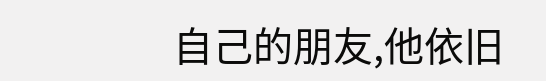自己的朋友,他依旧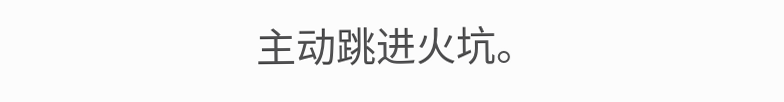主动跳进火坑。